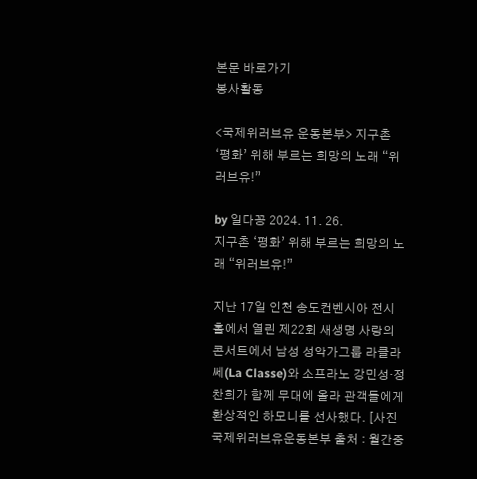본문 바로가기
봉사활동

<국제위러브유 운동본부> 지구촌 ‘평화’ 위해 부르는 희망의 노래 “위러브유!”

by 일다꽁 2024. 11. 26.
지구촌 ‘평화’ 위해 부르는 희망의 노래 “위러브유!”

지난 17일 인천 송도컨벤시아 전시홀에서 열린 제22회 새생명 사랑의 콘서트에서 남성 성악가그룹 라클라쎄(La Classe)와 소프라노 강민성·정찬희가 함께 무대에 올라 관객들에게 환상적인 하모니를 선사했다. [사진 국제위러브유운동본부 출처 : 월간중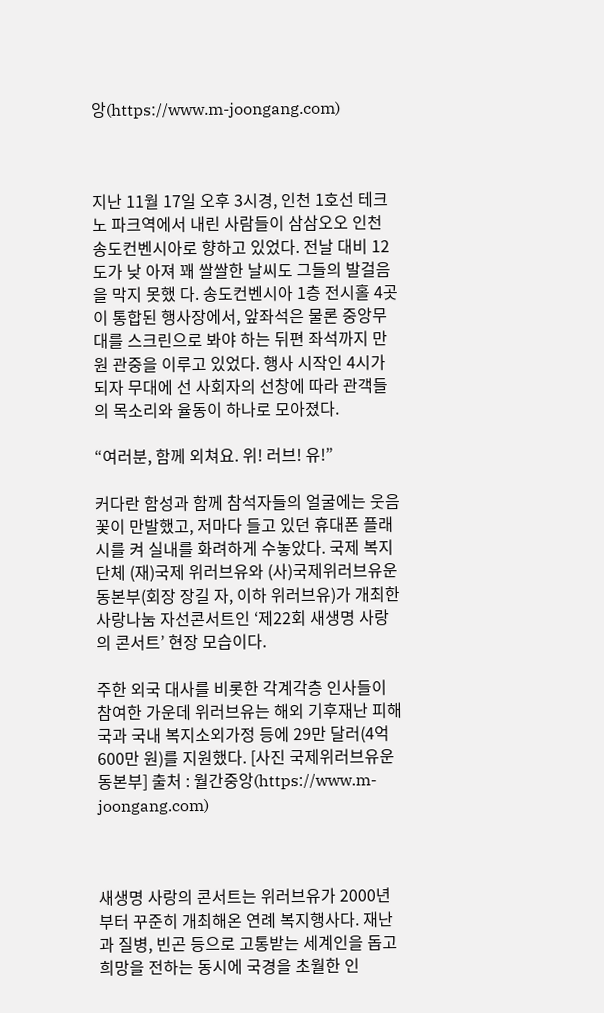앙(https://www.m-joongang.com)



지난 11월 17일 오후 3시경, 인천 1호선 테크노 파크역에서 내린 사람들이 삼삼오오 인천 송도컨벤시아로 향하고 있었다. 전날 대비 12도가 낮 아져 꽤 쌀쌀한 날씨도 그들의 발걸음을 막지 못했 다. 송도컨벤시아 1층 전시홀 4곳이 통합된 행사장에서, 앞좌석은 물론 중앙무대를 스크린으로 봐야 하는 뒤편 좌석까지 만원 관중을 이루고 있었다. 행사 시작인 4시가 되자 무대에 선 사회자의 선창에 따라 관객들의 목소리와 율동이 하나로 모아졌다.

“여러분, 함께 외쳐요. 위! 러브! 유!”

커다란 함성과 함께 참석자들의 얼굴에는 웃음꽃이 만발했고, 저마다 들고 있던 휴대폰 플래시를 켜 실내를 화려하게 수놓았다. 국제 복지단체 (재)국제 위러브유와 (사)국제위러브유운동본부(회장 장길 자, 이하 위러브유)가 개최한 사랑나눔 자선콘서트인 ‘제22회 새생명 사랑의 콘서트’ 현장 모습이다.

주한 외국 대사를 비롯한 각계각층 인사들이 참여한 가운데 위러브유는 해외 기후재난 피해국과 국내 복지소외가정 등에 29만 달러(4억600만 원)를 지원했다. [사진 국제위러브유운동본부] 출처 : 월간중앙(https://www.m-joongang.com)



새생명 사랑의 콘서트는 위러브유가 2000년부터 꾸준히 개최해온 연례 복지행사다. 재난과 질병, 빈곤 등으로 고통받는 세계인을 돕고 희망을 전하는 동시에 국경을 초월한 인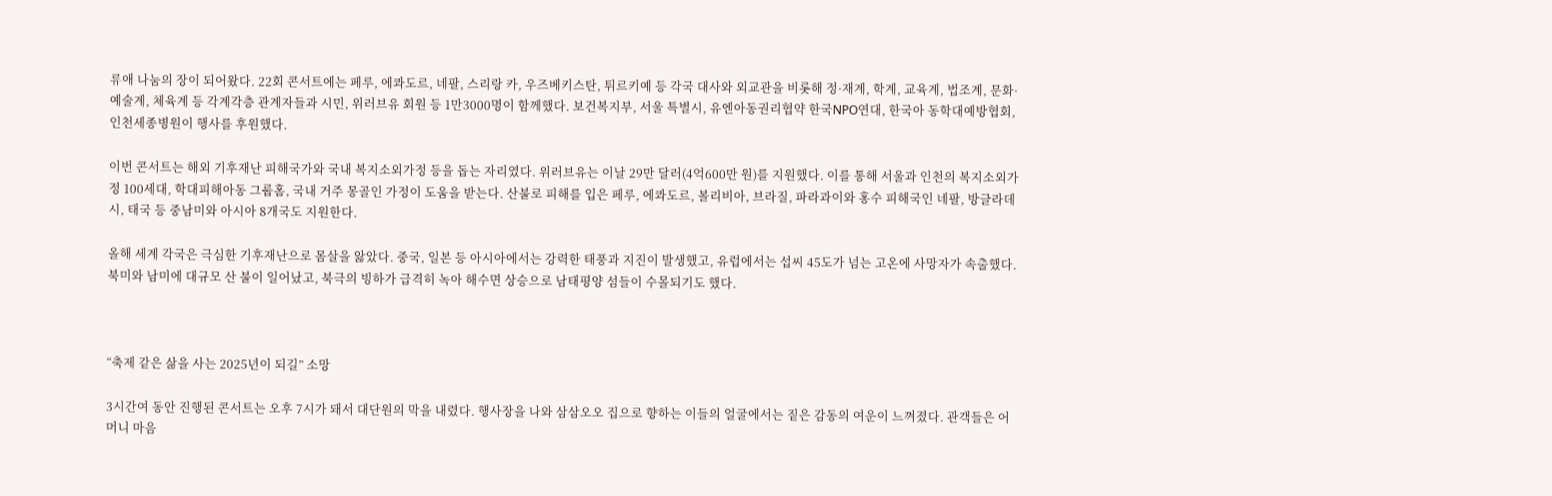류애 나눔의 장이 되어왔다. 22회 콘서트에는 페루, 에콰도르, 네팔, 스리랑 카, 우즈베키스탄, 튀르키예 등 각국 대사와 외교관을 비롯해 정·재계, 학계, 교육계, 법조계, 문화·예술계, 체육계 등 각계각층 관계자들과 시민, 위러브유 회원 등 1만3000명이 함께했다. 보건복지부, 서울 특별시, 유엔아동권리협약 한국NPO연대, 한국아 동학대예방협회, 인천세종병원이 행사를 후원했다.

이번 콘서트는 해외 기후재난 피해국가와 국내 복지소외가정 등을 돕는 자리였다. 위러브유는 이날 29만 달러(4억600만 원)를 지원했다. 이를 통해 서울과 인천의 복지소외가정 100세대, 학대피해아동 그룹홈, 국내 거주 몽골인 가정이 도움을 받는다. 산불로 피해를 입은 페루, 에콰도르, 볼리비아, 브라질, 파라과이와 홍수 피해국인 네팔, 방글라데시, 태국 등 중남미와 아시아 8개국도 지원한다.

올해 세계 각국은 극심한 기후재난으로 몸살을 앓았다. 중국, 일본 등 아시아에서는 강력한 태풍과 지진이 발생했고, 유럽에서는 섭씨 45도가 넘는 고온에 사망자가 속출했다. 북미와 남미에 대규모 산 불이 일어났고, 북극의 빙하가 급격히 녹아 해수면 상승으로 남태평양 섬들이 수몰되기도 했다.



“축제 같은 삶을 사는 2025년이 되길” 소망

3시간여 동안 진행된 콘서트는 오후 7시가 돼서 대단원의 막을 내렸다. 행사장을 나와 삼삼오오 집으로 향하는 이들의 얼굴에서는 짙은 감동의 여운이 느껴졌다. 관객들은 어머니 마음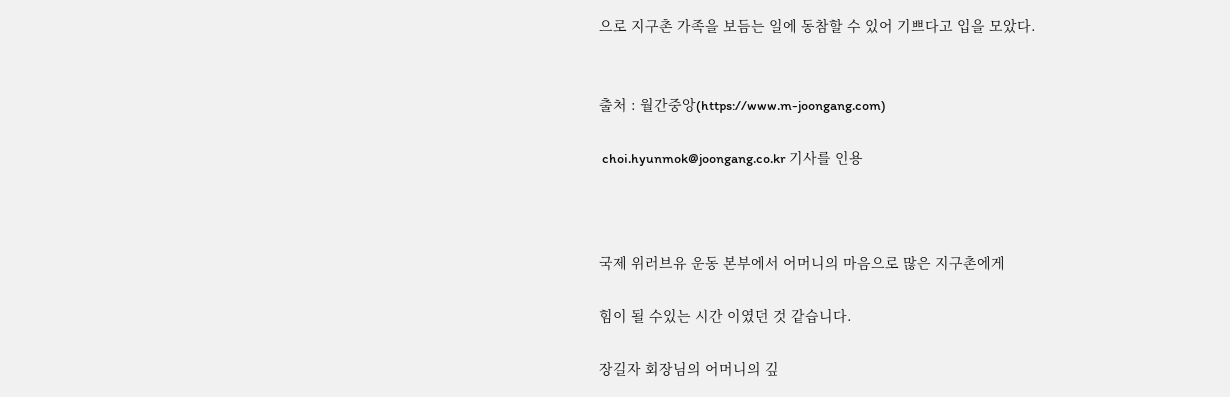으로 지구촌 가족을 보듬는 일에 동참할 수 있어 기쁘다고 입을 모았다.


출처 : 월간중앙(https://www.m-joongang.com)

 choi.hyunmok@joongang.co.kr 기사를 인용



국제 위러브유 운동 본부에서 어머니의 마음으로 많은 지구촌에게

힘이 될 수있는 시간 이였던 것 같습니다.

장길자 회장님의 어머니의 깊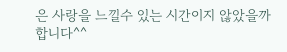은 사랑을 느낄수 있는 시간이지 않았을까 합니다^^